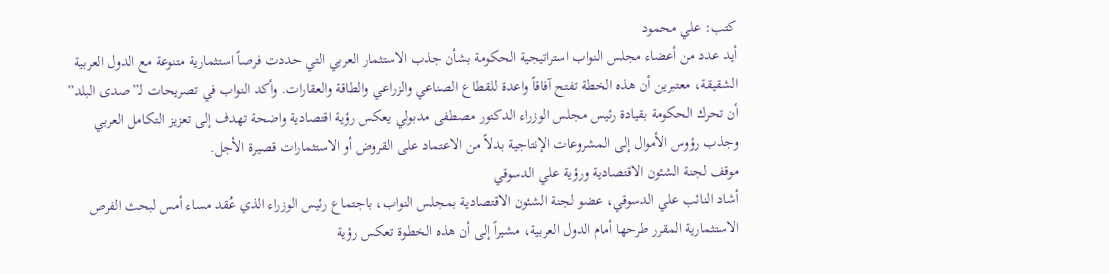كتب: علي محمود
أيد عدد من أعضاء مجلس النواب استراتيجية الحكومة بشأن جذب الاستثمار العربي التي حددت فرصاً استثمارية متنوعة مع الدول العربية الشقيقة، معتبرين أن هذه الخطة تفتح آفاقاً واعدة للقطاع الصناعي والزراعي والطاقة والعقارات. وأكد النواب في تصريحات لـ”صدى البلد” أن تحرك الحكومة بقيادة رئيس مجلس الوزراء الدكتور مصطفى مدبولي يعكس رؤية اقتصادية واضحة تهدف إلى تعزيز التكامل العربي وجذب رؤوس الأموال إلى المشروعات الإنتاجية بدلاً من الاعتماد على القروض أو الاستثمارات قصيرة الأجل.
موقف لجنة الشئون الاقتصادية ورؤية علي الدسوقي
أشاد النائب علي الدسوقي، عضو لجنة الشئون الاقتصادية بمجلس النواب، باجتماع رئيس الوزراء الذي عُقد مساء أمس لبحث الفرص الاستثمارية المقرر طرحها أمام الدول العربية، مشيراً إلى أن هذه الخطوة تعكس رؤية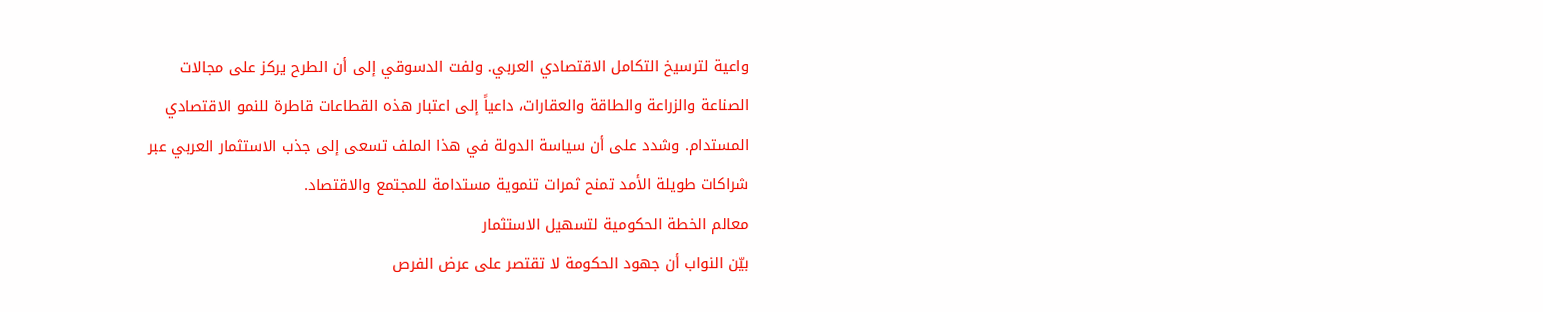واعية لترسيخ التكامل الاقتصادي العربي. ولفت الدسوقي إلى أن الطرح يركز على مجالات الصناعة والزراعة والطاقة والعقارات، داعياً إلى اعتبار هذه القطاعات قاطرة للنمو الاقتصادي المستدام. وشدد على أن سياسة الدولة في هذا الملف تسعى إلى جذب الاستثمار العربي عبر شراكات طويلة الأمد تمنح ثمرات تنموية مستدامة للمجتمع والاقتصاد.
معالم الخطة الحكومية لتسهيل الاستثمار
بيّن النواب أن جهود الحكومة لا تقتصر على عرض الفرص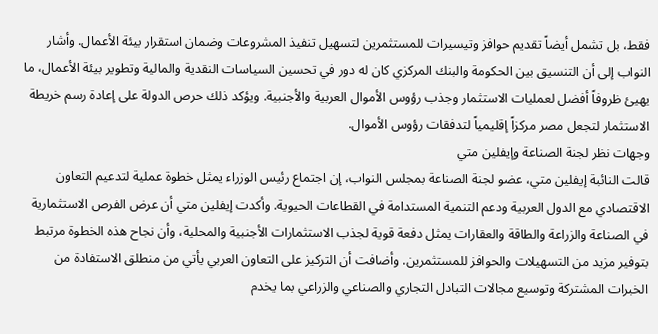فقط، بل تشمل أيضاً تقديم حوافز وتيسيرات للمستثمرين لتسهيل تنفيذ المشروعات وضمان استقرار بيئة الأعمال. وأشار النواب إلى أن التنسيق بين الحكومة والبنك المركزي كان له دور في تحسين السياسات النقدية والمالية وتطوير بيئة الأعمال، ما يهيئ ظروفاً أفضل لعمليات الاستثمار وجذب رؤوس الأموال العربية والأجنبية. ويؤكد ذلك حرص الدولة على إعادة رسم خريطة الاستثمار لتجعل مصر مركزاً إقليمياً لتدفقات رؤوس الأموال.
وجهات نظر لجنة الصناعة وإيفلين متي
قالت النائبة إيفلين متي، عضو لجنة الصناعة بمجلس النواب، إن اجتماع رئيس الوزراء يمثل خطوة عملية لتدعيم التعاون الاقتصادي مع الدول العربية ودعم التنمية المستدامة في القطاعات الحيوية. وأكدت إيفلين متي أن عرض الفرص الاستثمارية في الصناعة والزراعة والطاقة والعقارات يمثل دفعة قوية لجذب الاستثمارات الأجنبية والمحلية، وأن نجاح هذه الخطوة مرتبط بتوفير مزيد من التسهيلات والحوافز للمستثمرين. وأضافت أن التركيز على التعاون العربي يأتي من منطلق الاستفادة من الخبرات المشتركة وتوسيع مجالات التبادل التجاري والصناعي والزراعي بما يخدم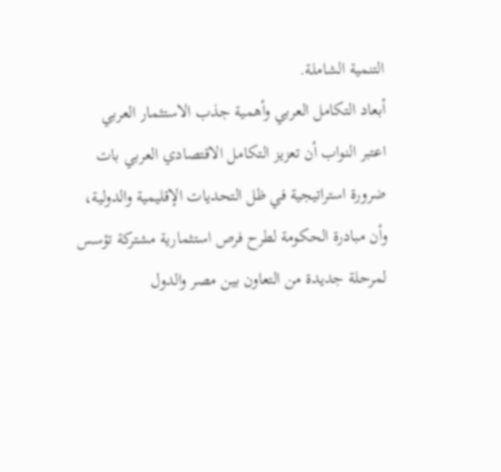التنمية الشاملة.
أبعاد التكامل العربي وأهمية جذب الاستثمار العربي
اعتبر النواب أن تعزيز التكامل الاقتصادي العربي بات ضرورة استراتيجية في ظل التحديات الإقليمية والدولية، وأن مبادرة الحكومة لطرح فرص استثمارية مشتركة تؤسس لمرحلة جديدة من التعاون بين مصر والدول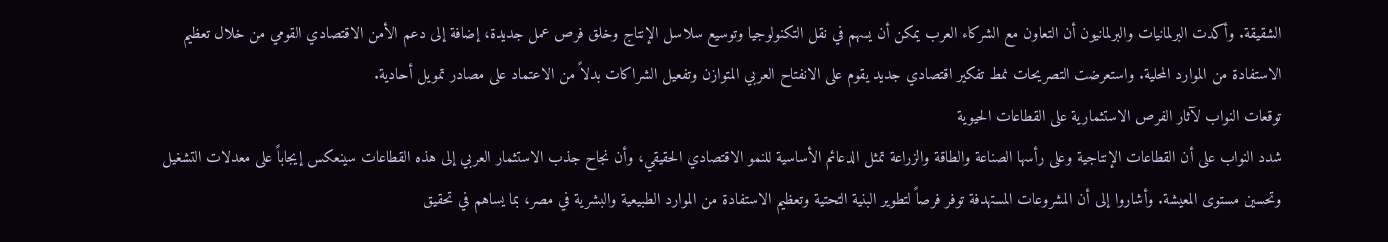الشقيقة. وأكدت البرلمانيات والبرلمانيون أن التعاون مع الشركاء العرب يمكن أن يسهم في نقل التكنولوجيا وتوسيع سلاسل الإنتاج وخلق فرص عمل جديدة، إضافة إلى دعم الأمن الاقتصادي القومي من خلال تعظيم الاستفادة من الموارد المحلية. واستعرضت التصريحات نمط تفكير اقتصادي جديد يقوم على الانفتاح العربي المتوازن وتفعيل الشراكات بدلاً من الاعتماد على مصادر تمويل أحادية.
توقعات النواب لآثار الفرص الاستثمارية على القطاعات الحيوية
شدد النواب على أن القطاعات الإنتاجية وعلى رأسها الصناعة والطاقة والزراعة تمثل الدعائم الأساسية للنمو الاقتصادي الحقيقي، وأن نجاح جذب الاستثمار العربي إلى هذه القطاعات سينعكس إيجاباً على معدلات التشغيل وتحسين مستوى المعيشة. وأشاروا إلى أن المشروعات المستهدفة توفر فرصاً لتطوير البنية التحتية وتعظيم الاستفادة من الموارد الطبيعية والبشرية في مصر، بما يساهم في تحقيق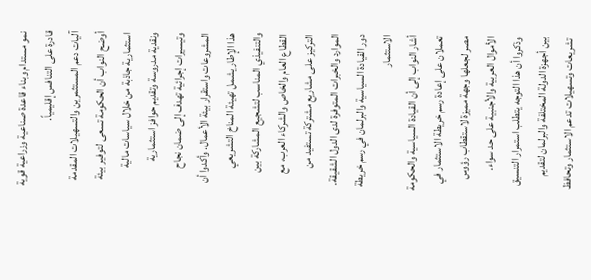نمو مستدام وبناء قاعدة صناعية وزراعية قوية قادرة على التنافس إقليمياً.
آليات دعم المستثمرين والتسهيلات المقدمة
أوضح النواب أن الحكومة تسعى لتوفير بيئة استثمارية جاذبة من خلال سياسات مالية ونقدية مدروسة وتقديم حوافز استثمارية وتيسيرات إجرائية تهدف إلى ضمان نجاح المشروعات واستقرار بيئة الأعمال. وأكدوا أن هذا الإطار يشمل تهيئة المناخ التشريعي والتنفيذي المناسب لتشجيع المشاركة بين القطاع العام والخاص والشركاء العرب، مع التركيز على مشاريع مشتركة تستفيد من الموارد والخبرات المتوفرة لدى الدول الشقيقة.
دور القيادة السياسية والبرلمان في رسم خريطة الاستثمار
أشار النواب إلى أن القيادة السياسية والحكومة تعملان على إعادة رسم خريطة الاستثمار في مصر لجعلها وجهة مميزة لاستقطاب رؤوس الأموال العربية والأجنبية على حد سواء. وذكروا أن هذا التوجه يتطلب استمرار التنسيق بين أجهزة الدولة المختلفة والبرلمان لتقديم تشريعات وتسهيلات تدعم الاستثمار وتحافظ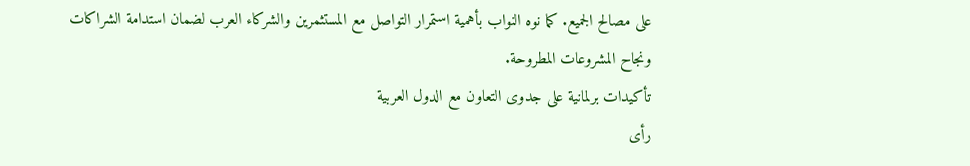على مصالح الجميع. كما نوه النواب بأهمية استمرار التواصل مع المستثمرين والشركاء العرب لضمان استدامة الشراكات ونجاح المشروعات المطروحة.
تأكيدات برلمانية على جدوى التعاون مع الدول العربية
رأى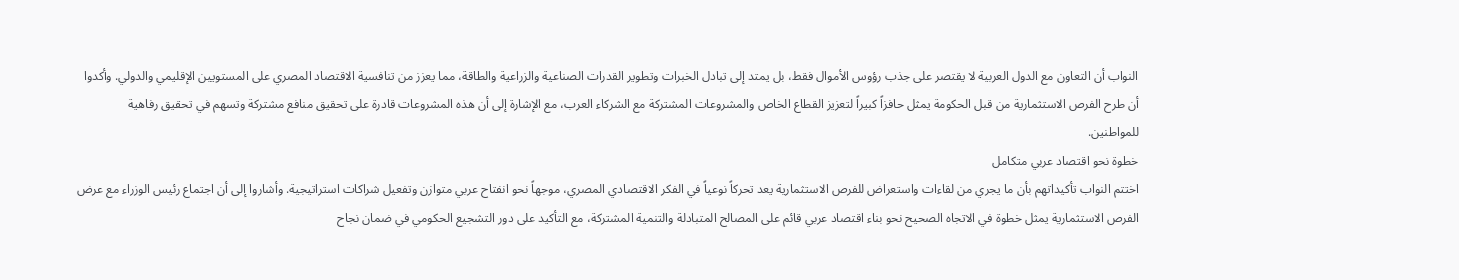النواب أن التعاون مع الدول العربية لا يقتصر على جذب رؤوس الأموال فقط، بل يمتد إلى تبادل الخبرات وتطوير القدرات الصناعية والزراعية والطاقة، مما يعزز من تنافسية الاقتصاد المصري على المستويين الإقليمي والدولي. وأكدوا أن طرح الفرص الاستثمارية من قبل الحكومة يمثل حافزاً كبيراً لتعزيز القطاع الخاص والمشروعات المشتركة مع الشركاء العرب، مع الإشارة إلى أن هذه المشروعات قادرة على تحقيق منافع مشتركة وتسهم في تحقيق رفاهية للمواطنين.
خطوة نحو اقتصاد عربي متكامل
اختتم النواب تأكيداتهم بأن ما يجري من لقاءات واستعراض للفرص الاستثمارية يعد تحركاً نوعياً في الفكر الاقتصادي المصري، موجهاً نحو انفتاح عربي متوازن وتفعيل شراكات استراتيجية. وأشاروا إلى أن اجتماع رئيس الوزراء مع عرض الفرص الاستثمارية يمثل خطوة في الاتجاه الصحيح نحو بناء اقتصاد عربي قائم على المصالح المتبادلة والتنمية المشتركة، مع التأكيد على دور التشجيع الحكومي في ضمان نجاح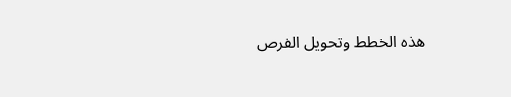هذه الخطط وتحويل الفرص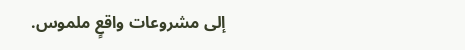إلى مشروعات واقعٍ ملموس.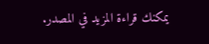يمكنك قراءة المزيد في المصدر.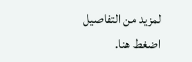لمزيد من التفاصيل اضغط هنا.